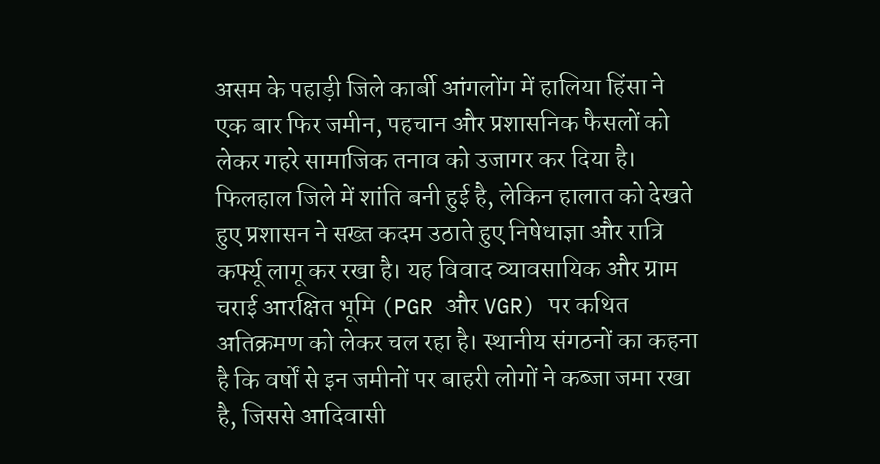असम के पहाड़ी जिले कार्बी आंगलोंग में हालिया हिंसा ने एक बार फिर जमीन, पहचान और प्रशासनिक फैसलों को लेकर गहरे सामाजिक तनाव को उजागर कर दिया है। फिलहाल जिले में शांति बनी हुई है, लेकिन हालात को देखते हुए प्रशासन ने सख्त कदम उठाते हुए निषेधाज्ञा और रात्रि कर्फ्यू लागू कर रखा है। यह विवाद व्यावसायिक और ग्राम चराई आरक्षित भूमि (PGR और VGR) पर कथित अतिक्रमण को लेकर चल रहा है। स्थानीय संगठनों का कहना है कि वर्षों से इन जमीनों पर बाहरी लोगों ने कब्जा जमा रखा है, जिससे आदिवासी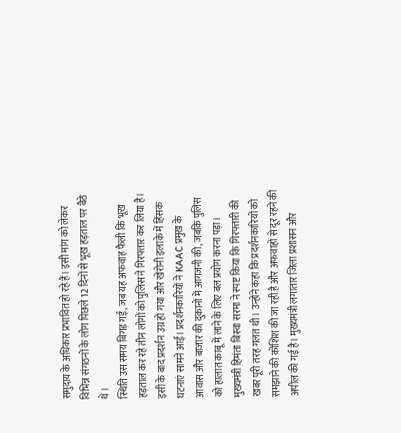समुदाय के अधिकार प्रभावित हो रहे हैं। इसी मांग को लेकर विभिन्न संगठनों के लोग पिछले 12 दिनों से भूख हड़ताल पर बैठे थे।
स्थिति उस समय बिगड़ गई, जब यह अफवाह फैली कि भूख हड़ताल कर रहे तीन लोगों को पुलिस ने गिरफ्तार कर लिया है। इसी के बाद प्रदर्शन उग्र हो गया और खेरोनी इलाके में हिंसक घटनाएं सामने आईं। प्रदर्शनकारियों ने KAAC प्रमुख के आवास और बाजार की दुकानों में आगजनी की, जबकि पुलिस को हालात काबू में लाने के लिए बल प्रयोग करना पड़ा। मुख्यमंत्री हिमंता बिस्वा सरमा ने स्पष्ट किया कि गिरफ्तारी की खबर पूरी तरह गलत थी। उन्होंने कहा कि प्रदर्शनकारियों को समझाने की कोशिश की जा रही है और अफवाहों से दूर रहने की अपील की गई है। मुख्यमंत्री लगातार जिला प्रशासन और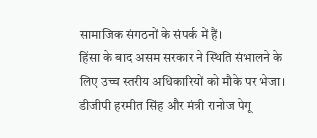सामाजिक संगठनों के संपर्क में हैं।
हिंसा के बाद असम सरकार ने स्थिति संभालने के लिए उच्च स्तरीय अधिकारियों को मौके पर भेजा। डीजीपी हरमीत सिंह और मंत्री रानोज पेगू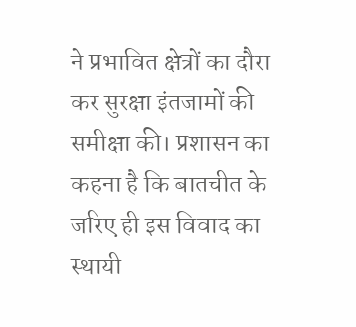ने प्रभावित क्षेत्रों का दौरा कर सुरक्षा इंतजामों की समीक्षा की। प्रशासन का कहना है कि बातचीत के जरिए ही इस विवाद का स्थायी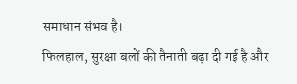समाधान संभव है।
फिलहाल, सुरक्षा बलों की तैनाती बढ़ा दी गई है और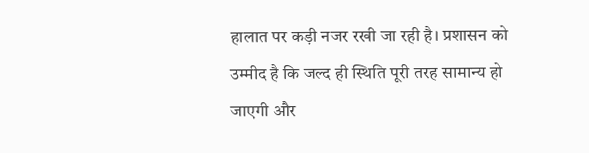हालात पर कड़ी नजर रखी जा रही है। प्रशासन को उम्मीद है कि जल्द ही स्थिति पूरी तरह सामान्य हो जाएगी और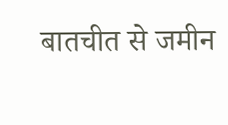बातचीत से जमीन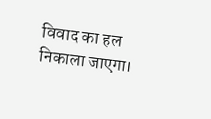विवाद का हल निकाला जाएगा।